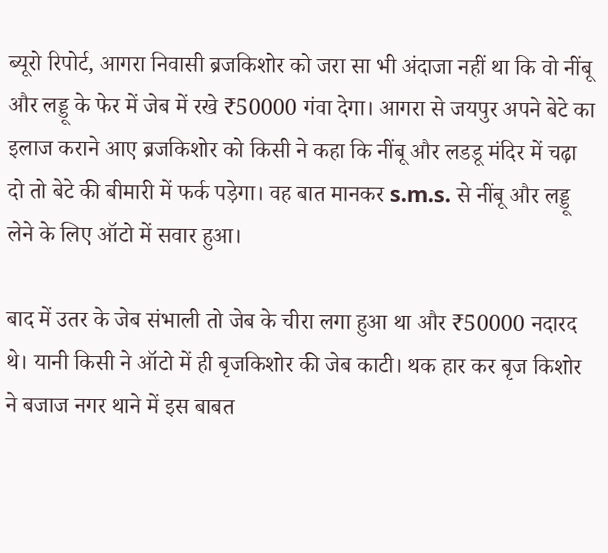ब्यूरो रिपोर्ट, आगरा निवासी ब्रजकिशोर को जरा सा भी अंदाजा नहीं था कि वो नींबू और लड्डू के फेर में जेब में रखे ₹50000 गंवा देगा। आगरा से जयपुर अपने बेटे का इलाज कराने आए ब्रजकिशोर को किसी ने कहा कि नींबू और लडडू मंदिर में चढ़ा दो तो बेटे की बीमारी में फर्क पड़ेगा। वह बात मानकर s.m.s. से नींबू और लड्डू लेने के लिए ऑटो में सवार हुआ।

बाद में उतर के जेब संभाली तो जेब के चीरा लगा हुआ था और ₹50000 नदारद थे। यानी किसी ने ऑटो में ही बृजकिशोर की जेब काटी। थक हार कर बृज किशोर ने बजाज नगर थाने में इस बाबत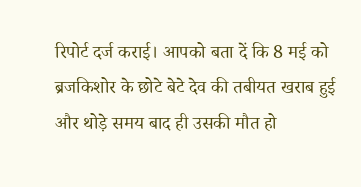रिपोर्ट दर्ज कराई। आपको बता दें कि 8 मई को ब्रजकिशोर के छोटे बेटे देव की तबीयत खराब हुई और थोड़े समय बाद ही उसकी मौत हो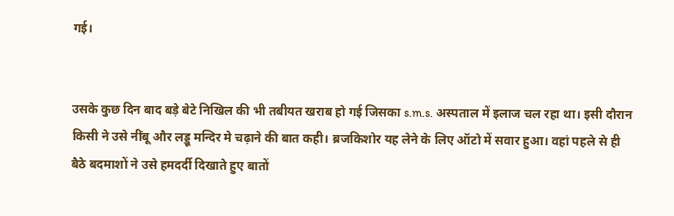गई।


उसके कुछ दिन बाद बड़े बेटे निखिल की भी तबीयत खराब हो गई जिसका s.m.s. अस्पताल में इलाज चल रहा था। इसी दौरान किसी ने उसे नींबू और लड्डू मन्दिर मे चढ़ाने की बात कही। ब्रजकिशोर यह लेने के लिए ऑटो में सवार हुआ। वहां पहले से ही बैठे बदमाशों ने उसे हमदर्दी दिखाते हुए बातों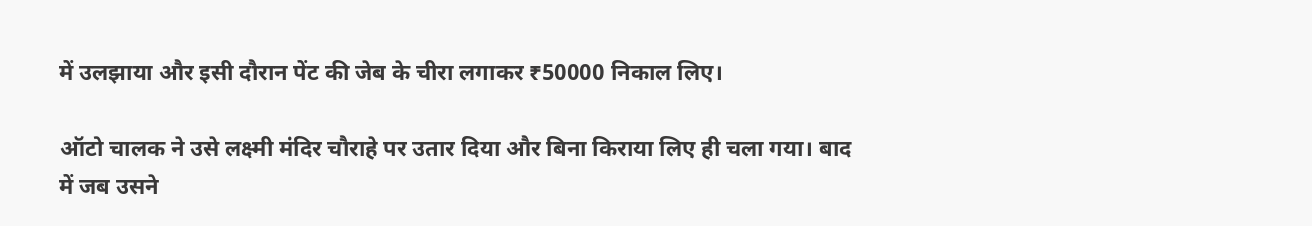में उलझाया और इसी दौरान पेंट की जेब के चीरा लगाकर ₹50000 निकाल लिए।

ऑटो चालक ने उसे लक्ष्मी मंदिर चौराहे पर उतार दिया और बिना किराया लिए ही चला गया। बाद में जब उसने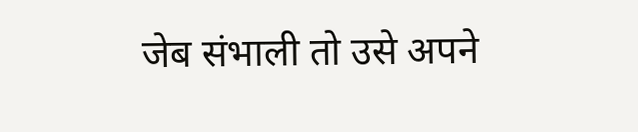जेब संभाली तो उसे अपने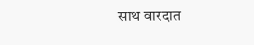साथ वारदात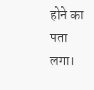होने का पता लगा।